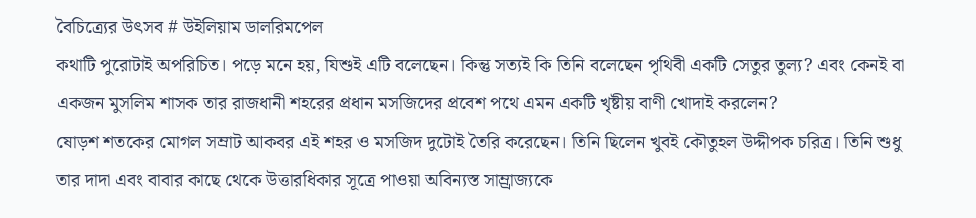বৈচিত্র্যের উৎসব # উইলিয়াম ডালরিমপেল
কথাটি পুরোটাই অপরিচিত। পড়ে মনে হয়, যিশুই এটি বলেছেন। কিন্তু সত্যই কি তিনি বলেছেন পৃথিবী একটি সেতুর তুল্য? এবং কেনই বা একজন মুসলিম শাসক তার রাজধানী শহরের প্রধান মসজিদের প্রবেশ পথে এমন একটি খৃষ্টীয় বাণী খোদাই করলেন?
ষোড়শ শতকের মোগল সম্রাট আকবর এই শহর ও মসজিদ দুটোই তৈরি করেছেন। তিনি ছিলেন খুবই কৌতুহল উদ্দীপক চরিত্র। তিনি শুধু তার দাদা এবং বাবার কাছে থেকে উত্তারধিকার সূত্রে পাওয়া অবিন্যস্ত সাম্র্রাজ্যকে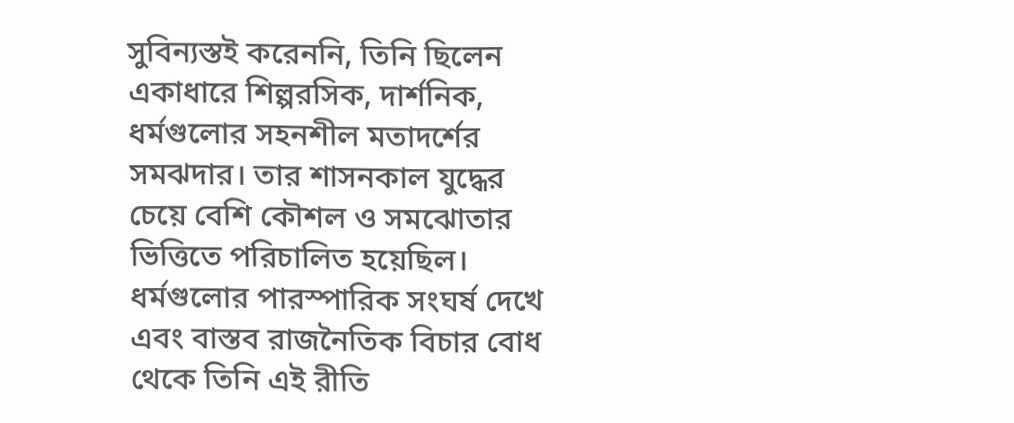সুবিন্যস্তই করেননি, তিনি ছিলেন একাধারে শিল্পরসিক, দার্শনিক, ধর্মগুলোর সহনশীল মতাদর্শের সমঝদার। তার শাসনকাল যুদ্ধের চেয়ে বেশি কৌশল ও সমঝোতার ভিত্তিতে পরিচালিত হয়েছিল। ধর্মগুলোর পারস্পারিক সংঘর্ষ দেখে এবং বাস্তব রাজনৈতিক বিচার বোধ থেকে তিনি এই রীতি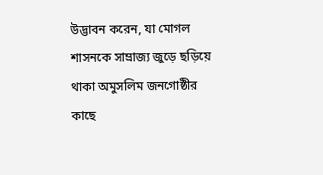উদ্ভাবন করেন, যা মোগল শাসনকে সাম্রাজ্য জুড়ে ছড়িয়ে থাকা অমুসলিম জনগোষ্ঠীর কাছে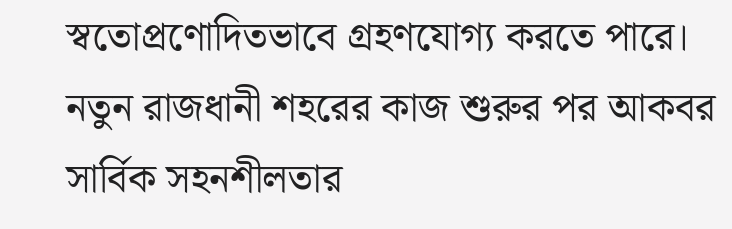স্বতোপ্রণোদিতভাবে গ্রহণযোগ্য করতে পারে। নতুন রাজধানী শহরের কাজ শুরুর পর আকবর সার্বিক সহনশীলতার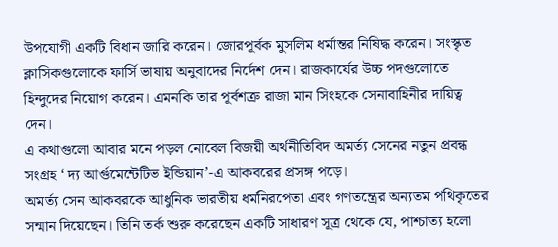উপযোগী একটি বিধান জারি করেন। জোরপূর্বক মুসলিম ধর্মান্তর নিষিদ্ধ করেন। সংস্কৃত ক্লাসিকগুলোকে ফার্সি ভাষায় অনুবাদের নির্দেশ দেন। রাজকার্যের উচ্চ পদগুলোতে হিন্দুদের নিয়োগ করেন। এমনকি তার পূর্বশত্রু রাজা মান সিংহকে সেনাবাহিনীর দায়িত্ব দেন।
এ কথাগুলো আবার মনে পড়ল নোবেল বিজয়ী অর্থনীতিবিদ অমর্ত্য সেনের নতুন প্রবন্ধ সংগ্রহ ‘ দ্য আর্গুমেন্টেটিভ ইন্ডিয়ান’-এ আকবরের প্রসঙ্গ পড়ে।
অমর্ত্য সেন আকবরকে আধুনিক ভারতীয় ধর্মনিরপেতা এবং গণতন্ত্রের অন্যতম পথিকৃতের সন্মান দিয়েছেন। তিনি তর্ক শুরু করেছেন একটি সাধারণ সূত্র থেকে যে, পাশ্চাত্য হলো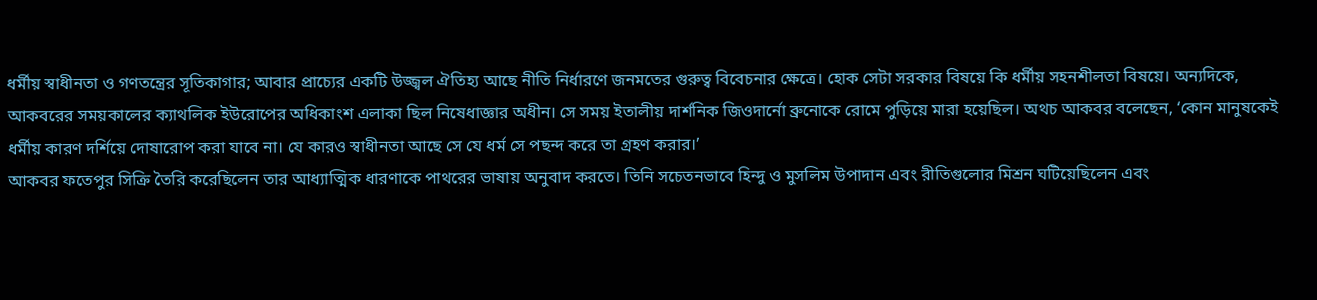ধর্মীয় স্বাধীনতা ও গণতন্ত্রের সূতিকাগার; আবার প্রাচ্যের একটি উজ্জ্বল ঐতিহ্য আছে নীতি নির্ধারণে জনমতের গুরুত্ব বিবেচনার ক্ষেত্রে। হোক সেটা সরকার বিষয়ে কি ধর্মীয় সহনশীলতা বিষয়ে। অন্যদিকে, আকবরের সময়কালের ক্যাথলিক ইউরোপের অধিকাংশ এলাকা ছিল নিষেধাজ্ঞার অধীন। সে সময় ইতালীয় দার্শনিক জিওদার্নো ব্রুনোকে রোমে পুড়িয়ে মারা হয়েছিল। অথচ আকবর বলেছেন, ‘কোন মানুষকেই ধর্মীয় কারণ দর্শিয়ে দোষারোপ করা যাবে না। যে কারও স্বাধীনতা আছে সে যে ধর্ম সে পছন্দ করে তা গ্রহণ করার।’
আকবর ফতেপুর সিক্রি তৈরি করেছিলেন তার আধ্যাত্মিক ধারণাকে পাথরের ভাষায় অনুবাদ করতে। তিনি সচেতনভাবে হিন্দু ও মুসলিম উপাদান এবং রীতিগুলোর মিশ্রন ঘটিয়েছিলেন এবং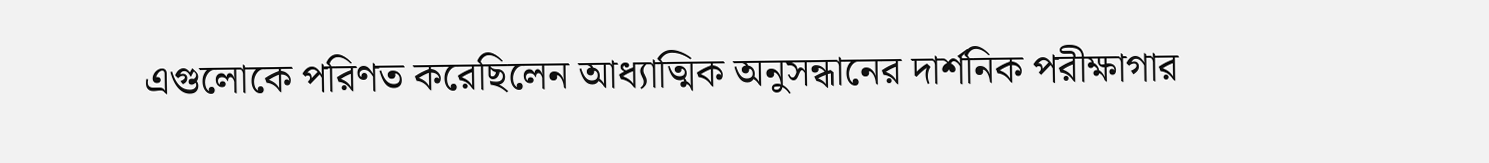এগুলোকে পরিণত করেছিলেন আধ্যাত্মিক অনুসন্ধানের দার্শনিক পরীক্ষাগার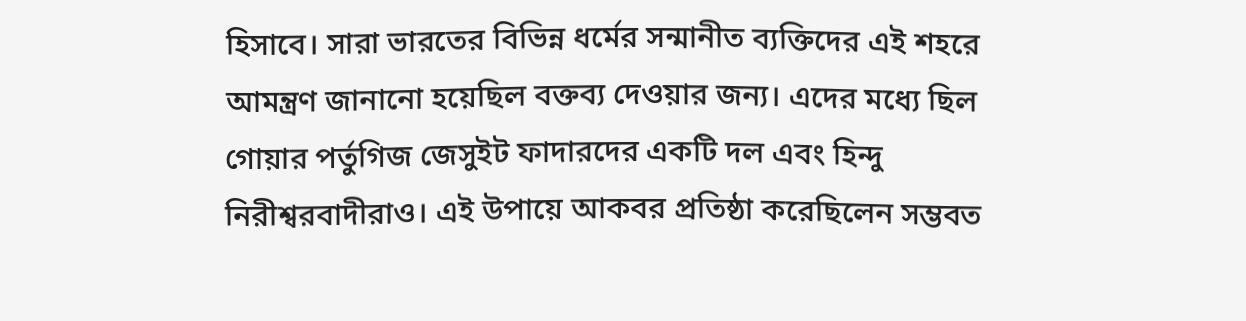হিসাবে। সারা ভারতের বিভিন্ন ধর্মের সন্মানীত ব্যক্তিদের এই শহরে আমন্ত্রণ জানানো হয়েছিল বক্তব্য দেওয়ার জন্য। এদের মধ্যে ছিল গোয়ার পর্তুগিজ জেসুইট ফাদারদের একটি দল এবং হিন্দু নিরীশ্বরবাদীরাও। এই উপায়ে আকবর প্রতিষ্ঠা করেছিলেন সম্ভবত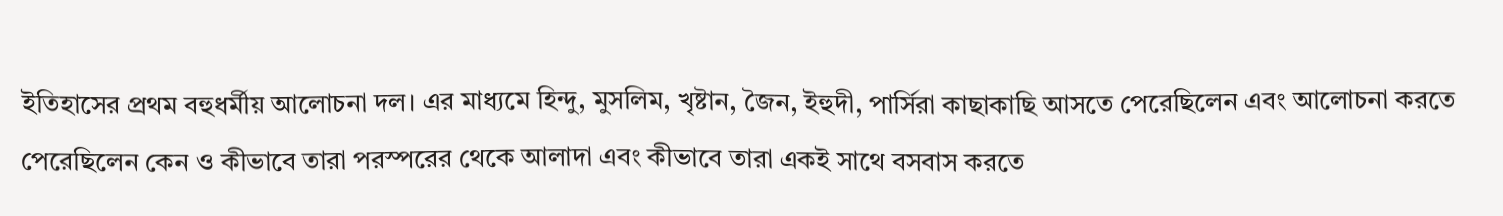ইতিহাসের প্রথম বহুধর্মীয় আলোচনা দল। এর মাধ্যমে হিন্দু, মুসলিম, খৃষ্টান, জৈন, ইহুদী, পার্সিরা কাছাকাছি আসতে পেরেছিলেন এবং আলোচনা করতে পেরেছিলেন কেন ও কীভাবে তারা পরস্পরের থেকে আলাদা এবং কীভাবে তারা একই সাথে বসবাস করতে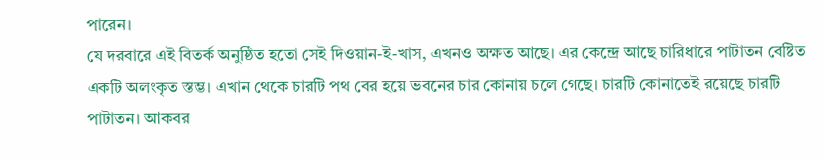পারেন।
যে দরবারে এই বিতর্ক অনুষ্ঠিত হতো সেই দিওয়ান-ই-খাস, এখনও অক্ষত আছে। এর কেন্দ্রে আছে চারিধারে পাটাতন বেষ্টিত একটি অলংকৃত স্তম্ভ। এখান থেকে চারটি পথ বের হয়ে ভবনের চার কোনায় চলে গেছে। চারটি কোনাতেই রয়েছে চারটি পাটাতন। আকবর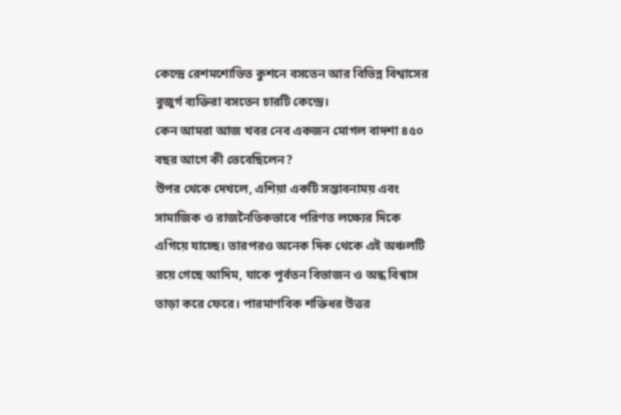কেন্দ্রে রেশমশোভিত কুশনে বসতেন আর বিভিন্ন বিশ্বাসের বুজুর্গ ব্যক্তিরা বসতেন চারটি কেন্দ্রে।
কেন আমরা আজ খবর নেব একজন মোগল বাদশা ৪৫০ বছর আগে কী ভেবেছিলেন?
উপর থেকে দেখলে, এশিয়া একটি সম্ভাবনাময় এবং সামাজিক ও রাজনৈতিকভাবে পরিণত লক্ষ্যের দিকে এগিয়ে যাচ্ছে। তারপরও অনেক দিক থেকে এই অঞ্চলটি রয়ে গেছে আদিম, যাকে পূর্বতন বিভাজন ও অন্ধ বিশ্বাস তাড়া করে ফেরে। পারমাণবিক শক্তিধর উত্তর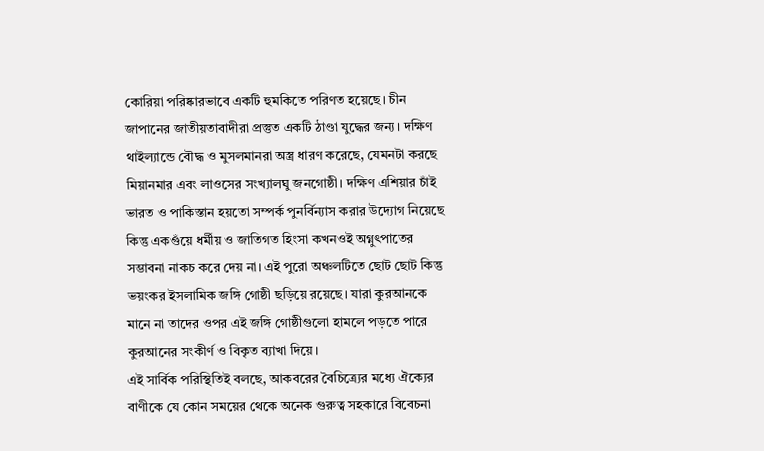কোরিয়া পরিষ্কারভাবে একটি হুমকিতে পরিণত হয়েছে। চীন জাপানের জাতীয়তাবাদীরা প্রস্তুত একটি ঠাণ্ডা যুদ্ধের জন্য। দক্ষিণ থাইল্যান্ডে বৌদ্ধ ও মুসলমানরা অস্ত্র ধারণ করেছে, যেমনটা করছে মিয়ানমার এবং লাওসের সংখ্যালঘু জনগোষ্ঠী। দক্ষিণ এশিয়ার চাঁই ভারত ও পাকিস্তান হয়তো সম্পর্ক পুনর্বিন্যাস করার উদ্যোগ নিয়েছে কিন্তু একগুঁয়ে ধর্মীয় ও জাতিগত হিংসা কখনওই অগ্নুৎপাতের সম্ভাবনা নাকচ করে দেয় না। এই পুরো অঞ্চলটিতে ছোট ছোট কিন্তু ভয়ংকর ইসলামিক জঙ্গি গোষ্ঠী ছড়িয়ে রয়েছে। যারা কুরআনকে মানে না তাদের ওপর এই জঙ্গি গোষ্ঠীগুলো হামলে পড়তে পারে কুরআনের সংকীর্ণ ও বিকৃত ব্যাখা দিয়ে।
এই সার্বিক পরিস্থিতিই বলছে, আকবরের বৈচিত্র্যের মধ্যে ঐক্যের বাণীকে যে কোন সময়ের থেকে অনেক গুরুত্ব সহকারে বিবেচনা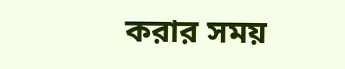করার সময়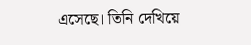এসেছে। তিনি দেখিয়ে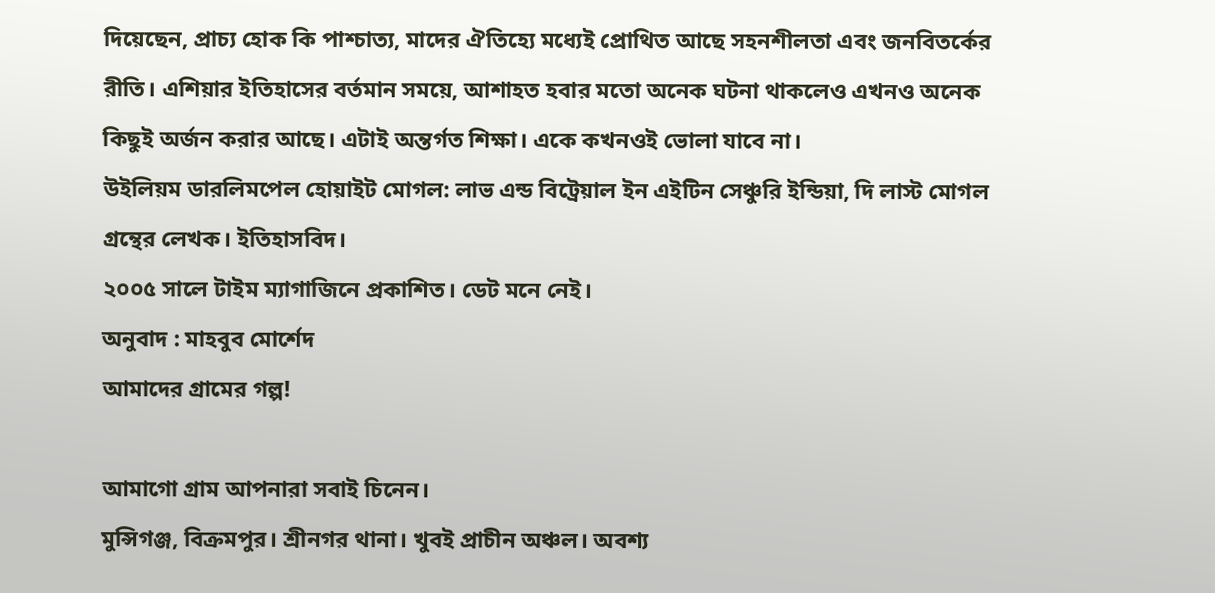দিয়েছেন, প্রাচ্য হোক কি পাশ্চাত্য, মাদের ঐতিহ্যে মধ্যেই প্রোথিত আছে সহনশীলতা এবং জনবিতর্কের রীতি। এশিয়ার ইতিহাসের বর্তমান সময়ে, আশাহত হবার মতো অনেক ঘটনা থাকলেও এখনও অনেক কিছুই অর্জন করার আছে। এটাই অন্তর্গত শিক্ষা। একে কখনওই ভোলা যাবে না।
উইলিয়ম ডারলিমপেল হোয়াইট মোগল: লাভ এন্ড বিট্রেয়াল ইন এইটিন সেঞ্চুরি ইন্ডিয়া, দি লাস্ট মোগল গ্রন্থের লেখক। ইতিহাসবিদ।
২০০৫ সালে টাইম ম্যাগাজিনে প্রকাশিত। ডেট মনে নেই।
অনুবাদ : মাহবুব মোর্শেদ
আমাদের গ্রামের গল্প!

আমাগো গ্রাম আপনারা সবাই চিনেন।
মুন্সিগঞ্জ, বিক্রমপুর। শ্রীনগর থানা। খুবই প্রাচীন অঞ্চল। অবশ্য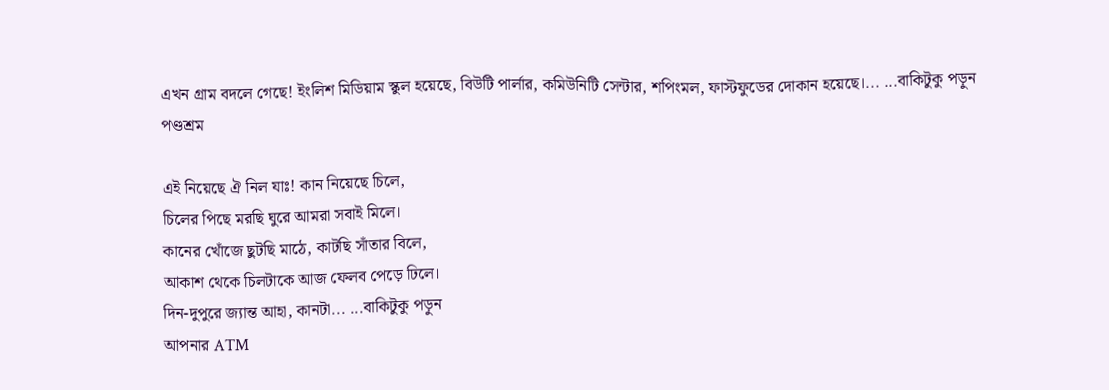এখন গ্রাম বদলে গেছে! ইংলিশ মিডিয়াম স্কুল হয়েছে, বিউটি পার্লার, কমিউনিটি সেন্টার, শপিংমল, ফাস্টফুডের দোকান হয়েছে।... ...বাকিটুকু পড়ুন
পণ্ডশ্রম

এই নিয়েছে ঐ নিল যাঃ! কান নিয়েছে চিলে,
চিলের পিছে মরছি ঘুরে আমরা সবাই মিলে।
কানের খোঁজে ছুটছি মাঠে, কাটছি সাঁতার বিলে,
আকাশ থেকে চিলটাকে আজ ফেলব পেড়ে ঢিলে।
দিন-দুপুরে জ্যান্ত আহা, কানটা... ...বাকিটুকু পড়ুন
আপনার ATM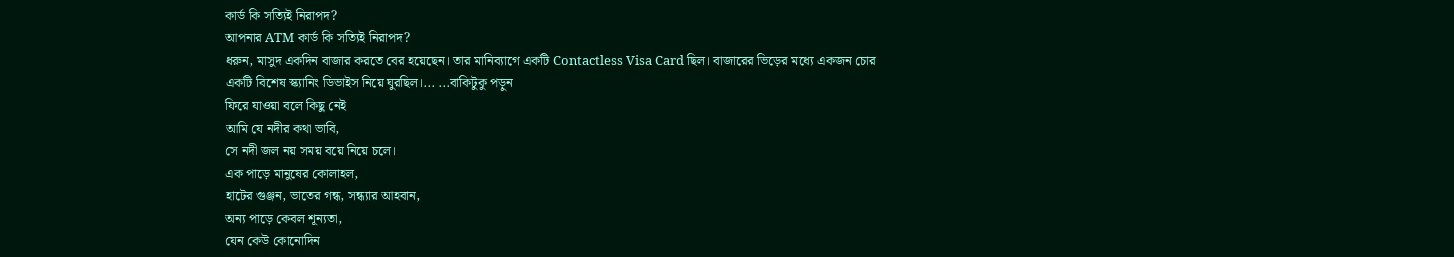কার্ড কি সত্যিই নিরাপদ?
আপনার ATM কার্ড কি সত্যিই নিরাপদ?
ধরুন, মাসুদ একদিন বাজার করতে বের হয়েছেন। তার মানিব্যাগে একটি Contactless Visa Card ছিল। বাজারের ভিড়ের মধ্যে একজন চোর একটি বিশেষ স্ক্যানিং ডিভাইস নিয়ে ঘুরছিল।... ...বাকিটুকু পড়ুন
ফিরে যাওয়া বলে কিছু নেই
আমি যে নদীর কথা ভাবি,
সে নদী জল নয় সময় বয়ে নিয়ে চলে।
এক পাড়ে মানুষের কোলাহল,
হাটের গুঞ্জন, ভাতের গন্ধ, সন্ধ্যার আহবান,
অন্য পাড়ে কেবল শূন্যতা,
যেন কেউ কোনোদিন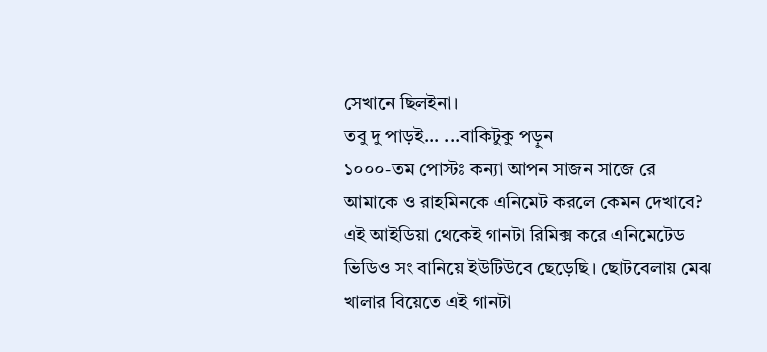সেখানে ছিলইনা।
তবু দু পাড়ই... ...বাকিটুকু পড়ুন
১০০০-তম পোস্টঃ কন্যা আপন সাজন সাজে রে
আমাকে ও রাহমিনকে এনিমেট করলে কেমন দেখাবে? এই আইডিয়া থেকেই গানটা রিমিক্স করে এনিমেটেড ভিডিও সং বানিয়ে ইউটিউবে ছেড়েছি। ছোটবেলায় মেঝ খালার বিয়েতে এই গানটা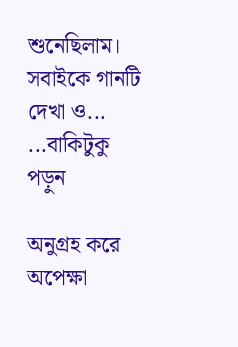শুনেছিলাম। সবাইকে গানটি দেখা ও... ...বাকিটুকু পড়ুন

অনুগ্রহ করে অপেক্ষা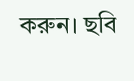করুন। ছবি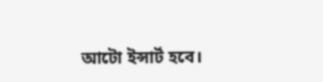আটো ইন্সার্ট হবে।